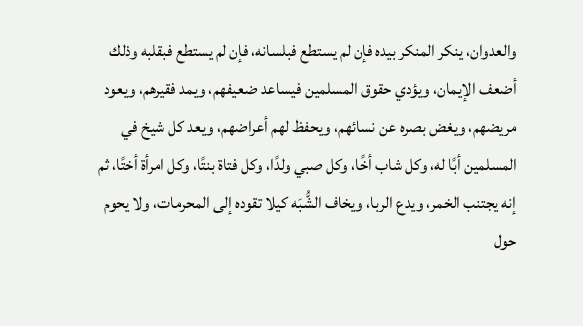والعدوان، ينكر المنكر بيده فإن لم يستطع فبلسانه، فإن لم يستطع فبقلبه وذلك أضعف الإيمان، ويؤدي حقوق المسلمين فيساعد ضعيفهم، ويمد فقيرهم، ويعود مريضهم، ويغض بصره عن نسائهم، ويحفظ لهم أعراضهم، ويعد كل شيخ في المسلمين أبًا له، وكل شاب أخًا، وكل صبي ولدًا، وكل فتاة بنتًا، وكل امرأة أختًا، ثم إنه يجتنب الخمر، ويدع الربا، ويخاف الشُّبَه كيلا تقوده إلى المحرمات، ولا يحوم حول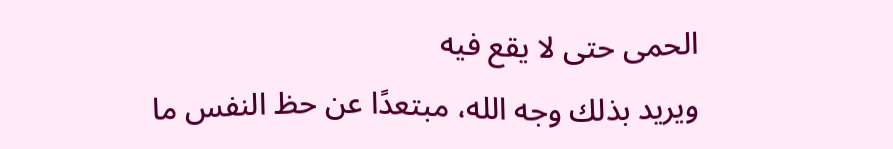الحمى حتى لا يقع فيه
ويريد بذلك وجه الله، مبتعدًا عن حظ النفس ما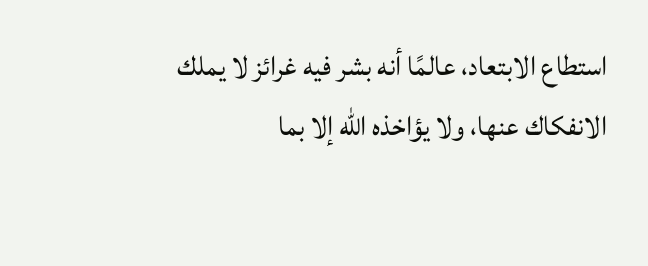استطاع الابتعاد، عالمًا أنه بشر فيه غرائز لا يملك الانفكاك عنها، ولا يؤاخذه الله إلا بما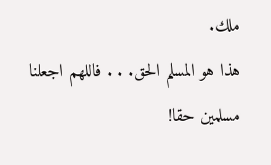ملك.
هذا هو المسلم الحق. . . فاللهم اجعلنا مسلمين حقا!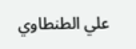علي الطنطاوي